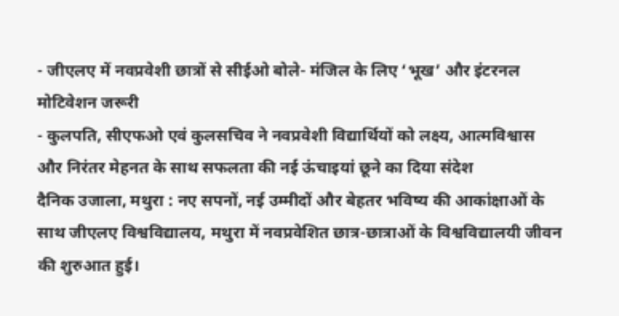- जीएलए में नवप्रवेशी छात्रों से सीईओ बोले- मंजिल के लिए ‘भूख’ और इंटरनल मोटिवेशन जरूरी
- कुलपति, सीएफओ एवं कुलसचिव ने नवप्रवेशी विद्यार्थियों को लक्ष्य, आत्मविश्वास और निरंतर मेहनत के साथ सफलता की नई ऊंचाइयां छूने का दिया संदेश
दैनिक उजाला, मथुरा : नए सपनों, नई उम्मीदों और बेहतर भविष्य की आकांक्षाओं के साथ जीएलए विश्वविद्यालय, मथुरा में नवप्रवेशित छात्र-छात्राओं के विश्वविद्यालयी जीवन की शुरुआत हुई।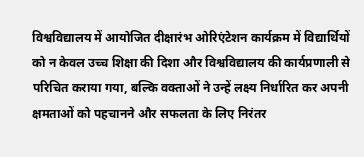विश्वविद्यालय में आयोजित दीक्षारंभ ओरिएंटेशन कार्यक्रम में विद्यार्थियों को न केवल उच्च शिक्षा की दिशा और विश्वविद्यालय की कार्यप्रणाली से परिचित कराया गया, बल्कि वक्ताओं ने उन्हें लक्ष्य निर्धारित कर अपनी क्षमताओं को पहचानने और सफलता के लिए निरंतर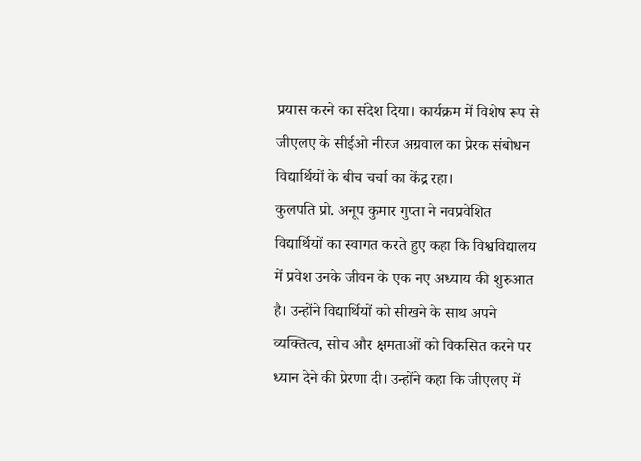प्रयास करने का संदेश दिया। कार्यक्रम में विशेष रूप से जीएलए के सीईओ नीरज अग्रवाल का प्रेरक संबोधन विद्यार्थियों के बीच चर्चा का केंद्र रहा।
कुलपति प्रो. अनूप कुमार गुप्ता ने नवप्रवेशित विद्यार्थियों का स्वागत करते हुए कहा कि विश्वविद्यालय में प्रवेश उनके जीवन के एक नए अध्याय की शुरुआत है। उन्होंने विद्यार्थियों को सीखने के साथ अपने व्यक्तित्व, सोच और क्षमताओं को विकसित करने पर ध्यान देने की प्रेरणा दी। उन्होंने कहा कि जीएलए में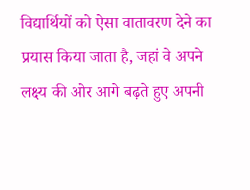विद्यार्थियों को ऐसा वातावरण देने का प्रयास किया जाता है, जहां वे अपने लक्ष्य की ओर आगे बढ़ते हुए अपनी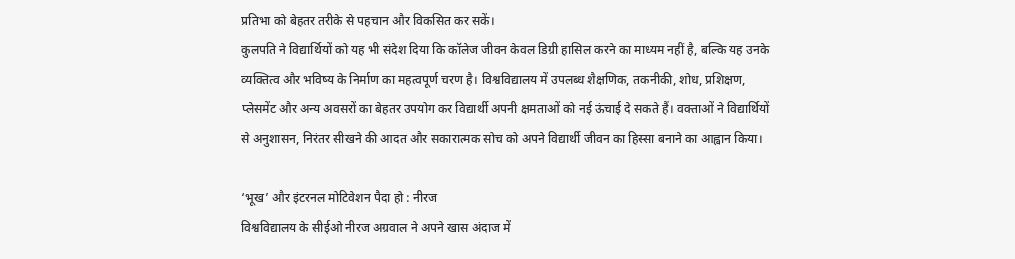प्रतिभा को बेहतर तरीके से पहचान और विकसित कर सकें।
कुलपति ने विद्यार्थियों को यह भी संदेश दिया कि कॉलेज जीवन केवल डिग्री हासिल करने का माध्यम नहीं है, बल्कि यह उनके व्यक्तित्व और भविष्य के निर्माण का महत्वपूर्ण चरण है। विश्वविद्यालय में उपलब्ध शैक्षणिक, तकनीकी, शोध, प्रशिक्षण, प्लेसमेंट और अन्य अवसरों का बेहतर उपयोग कर विद्यार्थी अपनी क्षमताओं को नई ऊंचाई दे सकते हैं। वक्ताओं ने विद्यार्थियों से अनुशासन, निरंतर सीखने की आदत और सकारात्मक सोच को अपने विद्यार्थी जीवन का हिस्सा बनाने का आह्वान किया।

‘भूख’ और इंटरनल मोटिवेशन पैदा हो : नीरज
विश्वविद्यालय के सीईओ नीरज अग्रवाल ने अपने खास अंदाज में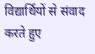विद्यार्थियों से संवाद करते हुए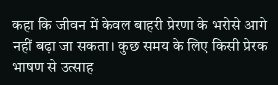कहा कि जीवन में केवल बाहरी प्रेरणा के भरोसे आगे नहीं बढ़ा जा सकता। कुछ समय के लिए किसी प्रेरक भाषण से उत्साह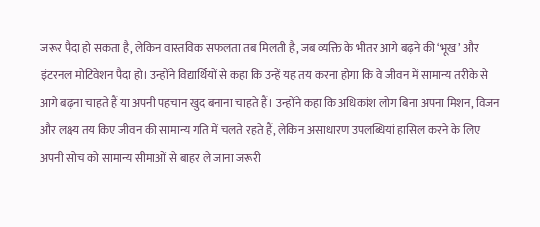जरूर पैदा हो सकता है, लेकिन वास्तविक सफलता तब मिलती है, जब व्यक्ति के भीतर आगे बढ़ने की ‘भूख’ और इंटरनल मोटिवेशन पैदा हो। उन्होंने विद्यार्थियों से कहा कि उन्हें यह तय करना होगा कि वे जीवन में सामान्य तरीके से आगे बढ़ना चाहते हैं या अपनी पहचान खुद बनाना चाहते हैं। उन्होंने कहा कि अधिकांश लोग बिना अपना मिशन, विजन और लक्ष्य तय किए जीवन की सामान्य गति में चलते रहते हैं, लेकिन असाधारण उपलब्धियां हासिल करने के लिए अपनी सोच को सामान्य सीमाओं से बाहर ले जाना जरूरी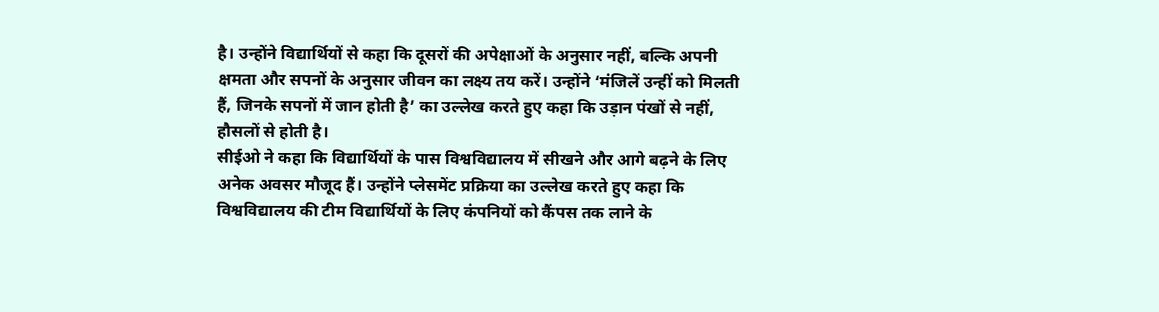है। उन्होंने विद्यार्थियों से कहा कि दूसरों की अपेक्षाओं के अनुसार नहीं, बल्कि अपनी क्षमता और सपनों के अनुसार जीवन का लक्ष्य तय करें। उन्होंने ‘मंजिलें उन्हीं को मिलती हैं, जिनके सपनों में जान होती है’ का उल्लेख करते हुए कहा कि उड़ान पंखों से नहीं, हौसलों से होती है।
सीईओ ने कहा कि विद्यार्थियों के पास विश्वविद्यालय में सीखने और आगे बढ़ने के लिए अनेक अवसर मौजूद हैं। उन्होंने प्लेसमेंट प्रक्रिया का उल्लेख करते हुए कहा कि विश्वविद्यालय की टीम विद्यार्थियों के लिए कंपनियों को कैंपस तक लाने के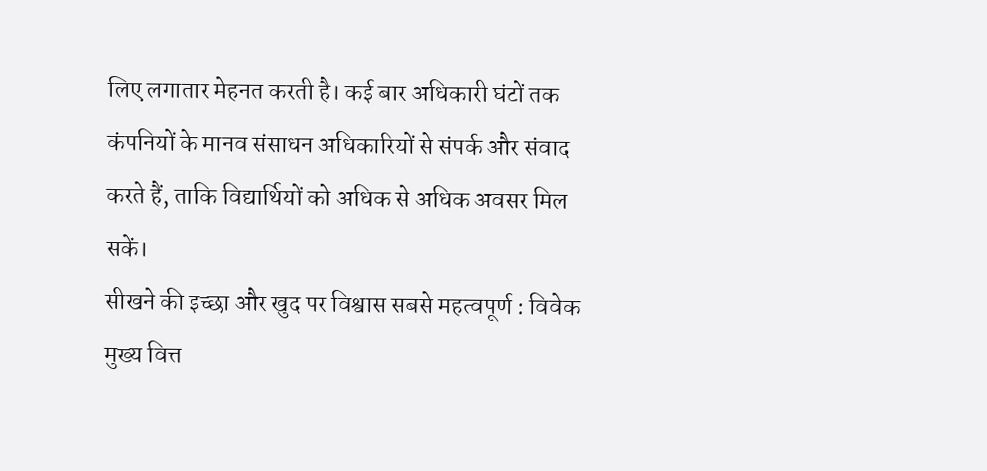लिए लगातार मेहनत करती है। कई बार अधिकारी घंटों तक कंपनियों के मानव संसाधन अधिकारियों से संपर्क और संवाद करते हैं, ताकि विद्यार्थियों को अधिक से अधिक अवसर मिल सकें।
सीखने की इच्छा और खुद पर विश्वास सबसे महत्वपूर्ण : विवेक
मुख्य वित्त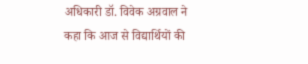अधिकारी डॉ. विवेक अग्रवाल ने कहा कि आज से विद्यार्थियों की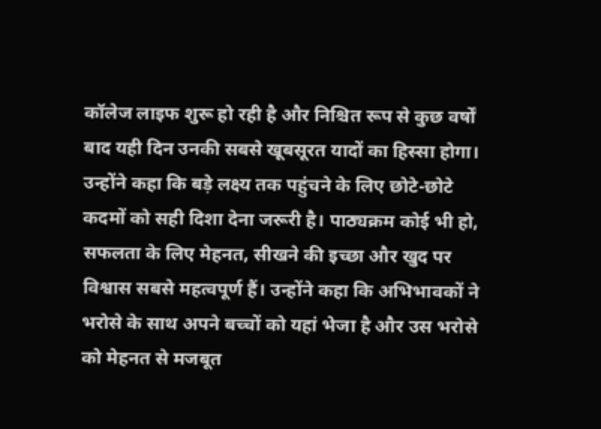कॉलेज लाइफ शुरू हो रही है और निश्चित रूप से कुछ वर्षों बाद यही दिन उनकी सबसे खूबसूरत यादों का हिस्सा होगा। उन्होंने कहा कि बड़े लक्ष्य तक पहुंचने के लिए छोटे-छोटे कदमों को सही दिशा देना जरूरी है। पाठ्यक्रम कोई भी हो, सफलता के लिए मेहनत, सीखने की इच्छा और खुद पर विश्वास सबसे महत्वपूर्ण हैं। उन्होंने कहा कि अभिभावकों ने भरोसे के साथ अपने बच्चों को यहां भेजा है और उस भरोसे को मेहनत से मजबूत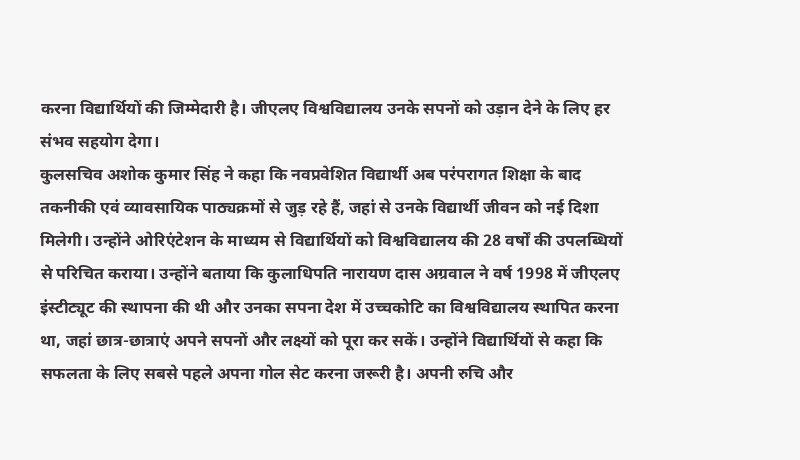करना विद्यार्थियों की जिम्मेदारी है। जीएलए विश्वविद्यालय उनके सपनों को उड़ान देने के लिए हर संभव सहयोग देगा।
कुलसचिव अशोक कुमार सिंह ने कहा कि नवप्रवेशित विद्यार्थी अब परंपरागत शिक्षा के बाद तकनीकी एवं व्यावसायिक पाठ्यक्रमों से जुड़ रहे हैं, जहां से उनके विद्यार्थी जीवन को नई दिशा मिलेगी। उन्होंने ओरिएंटेशन के माध्यम से विद्यार्थियों को विश्वविद्यालय की 28 वर्षों की उपलब्धियों से परिचित कराया। उन्होंने बताया कि कुलाधिपति नारायण दास अग्रवाल ने वर्ष 1998 में जीएलए इंस्टीट्यूट की स्थापना की थी और उनका सपना देश में उच्चकोटि का विश्वविद्यालय स्थापित करना था, जहां छात्र-छात्राएं अपने सपनों और लक्ष्यों को पूरा कर सकें। उन्होंने विद्यार्थियों से कहा कि सफलता के लिए सबसे पहले अपना गोल सेट करना जरूरी है। अपनी रुचि और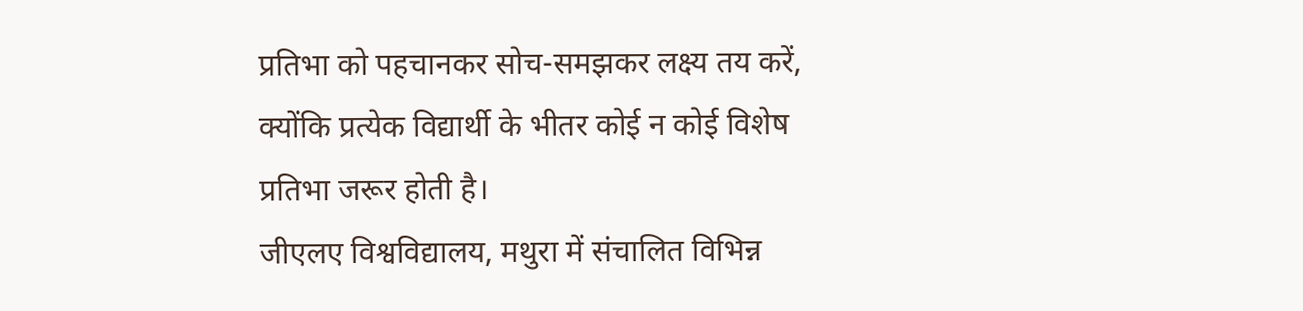प्रतिभा को पहचानकर सोच-समझकर लक्ष्य तय करें, क्योंकि प्रत्येक विद्यार्थी के भीतर कोई न कोई विशेष प्रतिभा जरूर होती है।
जीएलए विश्वविद्यालय, मथुरा में संचालित विभिन्न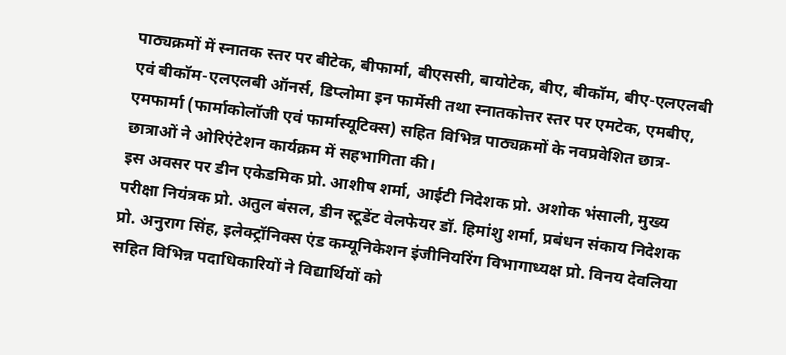पाठ्यक्रमों में स्नातक स्तर पर बीटेक, बीफार्मा, बीएससी, बायोटेक, बीए, बीकॉम, बीए-एलएलबी एवं बीकॉम-एलएलबी ऑनर्स, डिप्लोमा इन फार्मेसी तथा स्नातकोत्तर स्तर पर एमटेक, एमबीए, एमफार्मा (फार्माकोलॉजी एवं फार्मास्यूटिक्स) सहित विभिन्न पाठ्यक्रमों के नवप्रवेशित छात्र-छात्राओं ने ओरिएंटेशन कार्यक्रम में सहभागिता की।
इस अवसर पर डीन एकेडमिक प्रो. आशीष शर्मा, आईटी निदेशक प्रो. अशोक भंसाली, मुख्य परीक्षा नियंत्रक प्रो. अतुल बंसल, डीन स्टूडेंट वेलफेयर डॉ. हिमांशु शर्मा, प्रबंधन संकाय निदेशक प्रो. अनुराग सिंह, इलेक्ट्रॉनिक्स एंड कम्यूनिकेशन इंजीनियरिंग विभागाध्यक्ष प्रो. विनय देवलिया सहित विभिन्न पदाधिकारियों ने विद्यार्थियों को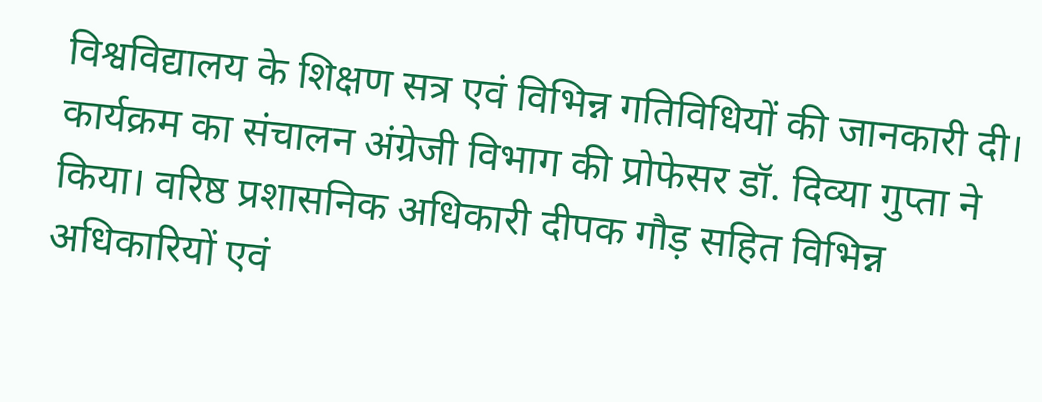विश्वविद्यालय के शिक्षण सत्र एवं विभिन्न गतिविधियों की जानकारी दी। कार्यक्रम का संचालन अंग्रेजी विभाग की प्रोफेसर डॉ. दिव्या गुप्ता ने किया। वरिष्ठ प्रशासनिक अधिकारी दीपक गौड़ सहित विभिन्न अधिकारियों एवं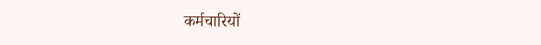कर्मचारियों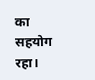का सहयोग रहा।